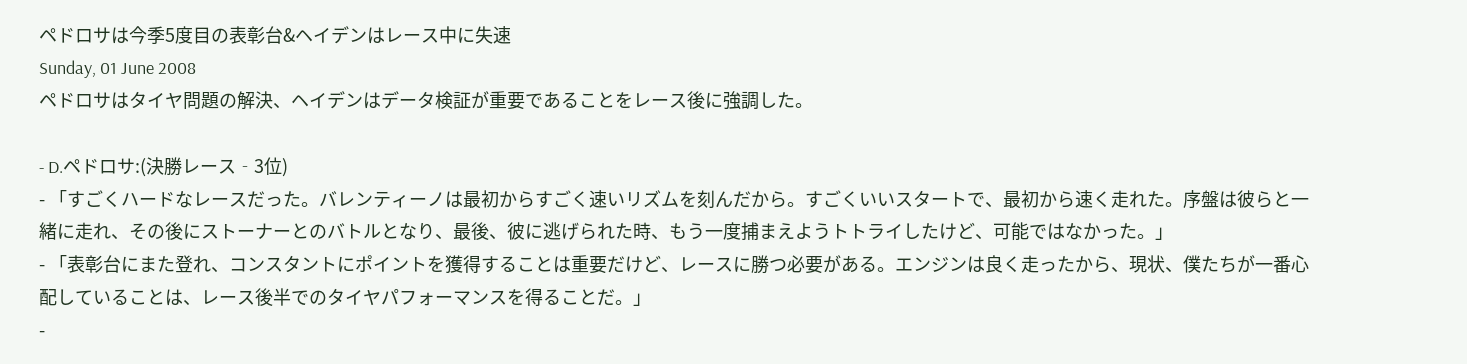ペドロサは今季5度目の表彰台&ヘイデンはレース中に失速
Sunday, 01 June 2008
ペドロサはタイヤ問題の解決、ヘイデンはデータ検証が重要であることをレース後に強調した。

- D.ペドロサ:(決勝レース‐3位)
- 「すごくハードなレースだった。バレンティーノは最初からすごく速いリズムを刻んだから。すごくいいスタートで、最初から速く走れた。序盤は彼らと一緒に走れ、その後にストーナーとのバトルとなり、最後、彼に逃げられた時、もう一度捕まえようトトライしたけど、可能ではなかった。」
- 「表彰台にまた登れ、コンスタントにポイントを獲得することは重要だけど、レースに勝つ必要がある。エンジンは良く走ったから、現状、僕たちが一番心配していることは、レース後半でのタイヤパフォーマンスを得ることだ。」
-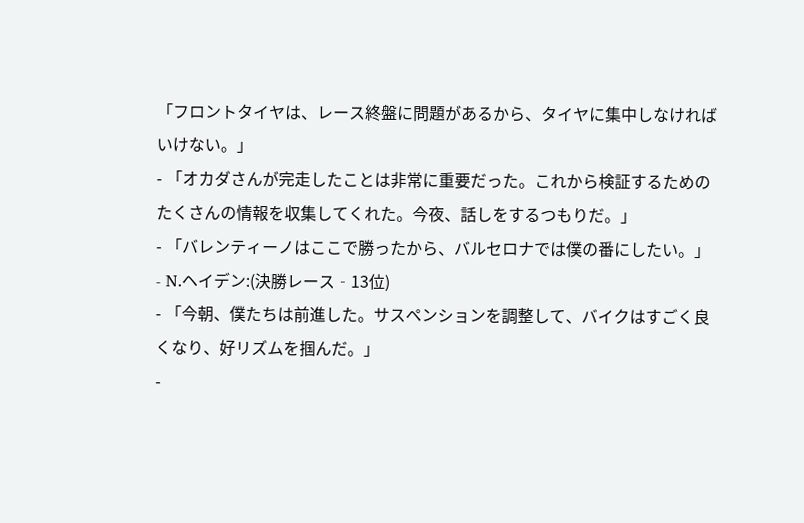「フロントタイヤは、レース終盤に問題があるから、タイヤに集中しなければいけない。」
- 「オカダさんが完走したことは非常に重要だった。これから検証するためのたくさんの情報を収集してくれた。今夜、話しをするつもりだ。」
- 「バレンティーノはここで勝ったから、バルセロナでは僕の番にしたい。」
- N.ヘイデン:(決勝レース‐13位)
- 「今朝、僕たちは前進した。サスペンションを調整して、バイクはすごく良くなり、好リズムを掴んだ。」
-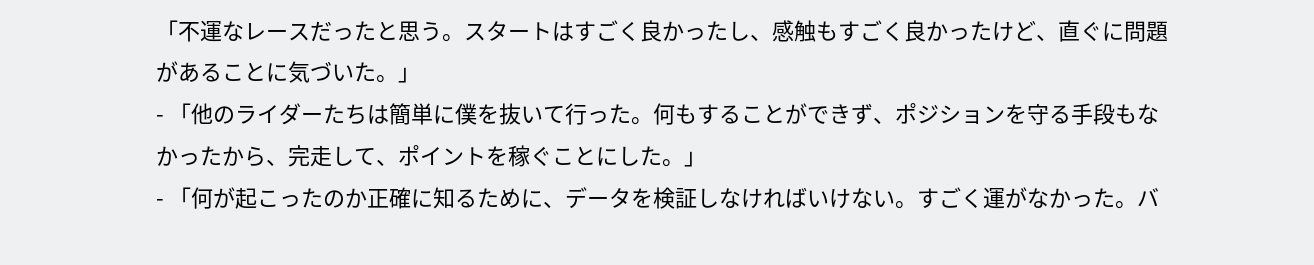「不運なレースだったと思う。スタートはすごく良かったし、感触もすごく良かったけど、直ぐに問題があることに気づいた。」
- 「他のライダーたちは簡単に僕を抜いて行った。何もすることができず、ポジションを守る手段もなかったから、完走して、ポイントを稼ぐことにした。」
- 「何が起こったのか正確に知るために、データを検証しなければいけない。すごく運がなかった。バ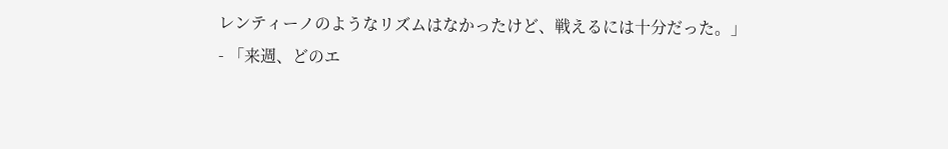レンティーノのようなリズムはなかったけど、戦えるには十分だった。」
- 「来週、どのエ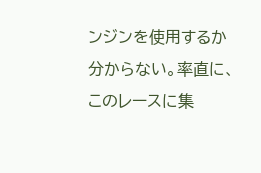ンジンを使用するか分からない。率直に、このレースに集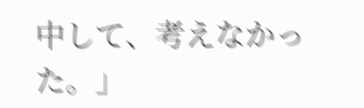中して、考えなかった。」